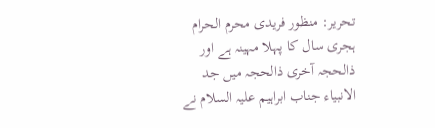تحریر: منظور فریدی محرم الحرام ہجری سال کا پہلا مہینہ ہے اور ذالحجہ آخری ذالحجہ میں جد الانبیاء جناب ابراہیم علیہ السلام نے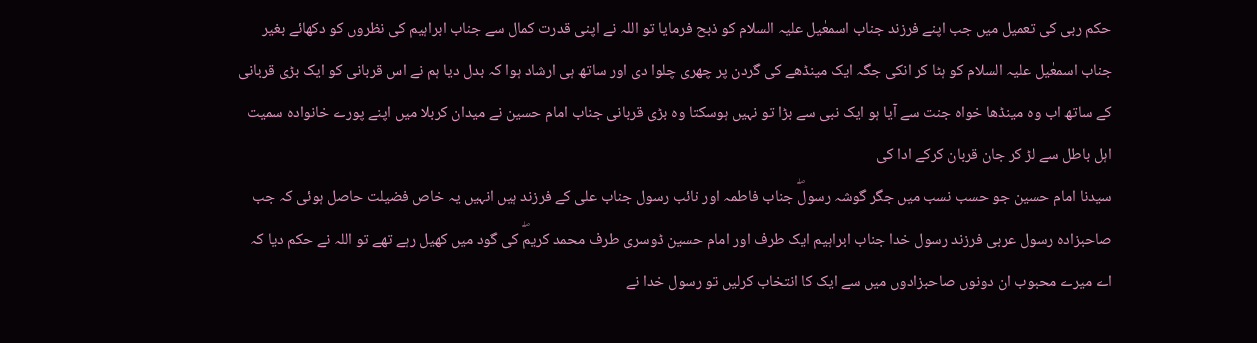حکم ربی کی تعمیل میں جب اپنے فرزند جناب اسمعٰیل علیہ السلام کو ذبح فرمایا تو اللہ نے اپنی قدرت کمال سے جناب ابراہیم کی نظروں کو دکھائے بغیر جناب اسمعٰیل علیہ السلام کو ہٹا کر انکی جگہ ایک مینڈھے کی گردن پر چھری چلوا دی اور ساتھ ہی ارشاد ہوا کہ بدل دیا ہم نے اس قربانی کو ایک بڑی قربانی کے ساتھ اب وہ مینڈھا خواہ جنت سے آیا ہو ایک نبی سے بڑا تو نہیں ہوسکتا وہ بڑی قربانی جناب امام حسین نے میدان کربلا میں اپنے پورے خانوادہ سمیت اہل باطل سے لڑ کر جان قربان کرکے ادا کی
سیدنا امام حسین جو حسب نسب میں جگر گوشہ رسولۖ جناب فاطمہ اور نائب رسول جناب علی کے فرزند ہیں انہیں یہ خاص فضیلت حاصل ہوئی کہ جب صاحبزادہ رسول عربی فرزند رسول خدا جناب ابراہیم ایک طرف اور امام حسین ڈوسری طرف محمد کریمۖ کی گود میں کھیل رہے تھے تو اللہ نے حکم دیا کہ اے میرے محبوب ان دونوں صاحبزادوں میں سے ایک کا انتخاب کرلیں تو رسول خدا نے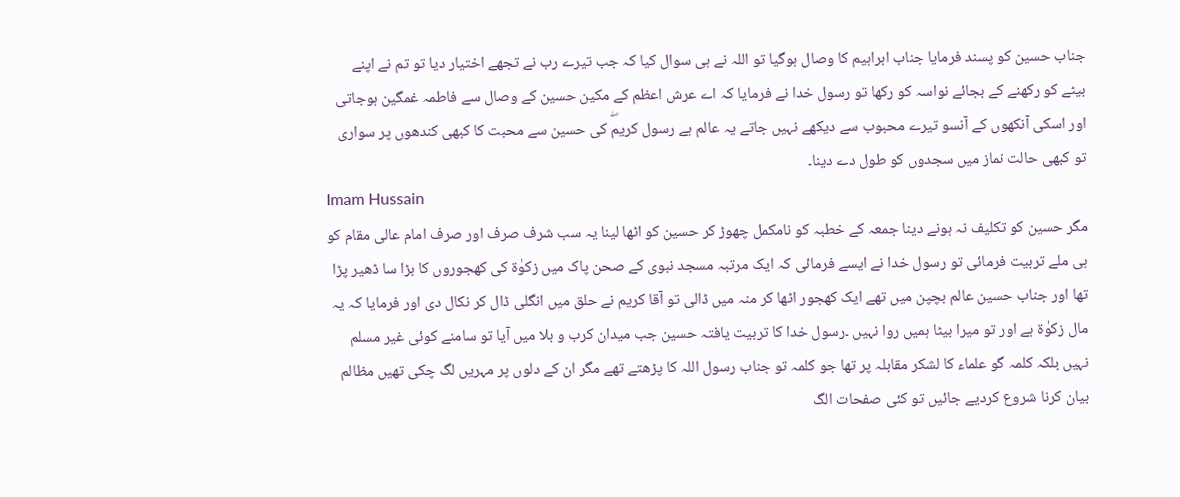جناب حسین کو پسند فرمایا جناب ابراہیم کا وصال ہوگیا تو اللہ نے ہی سوال کیا کہ جب تیرے رب نے تجھے اختیار دیا تو تم نے اپنے بیٹے کو رکھنے کے بجائے نواسہ کو رکھا تو رسول خدا نے فرمایا کہ اے عرش اعظم کے مکین حسین کے وصال سے فاطمہ غمگین ہوجاتی اور اسکی آنکھوں کے آنسو تیرے محبوب سے دیکھے نہیں جاتے یہ عالم ہے رسول کریمۖ کی حسین سے محبت کا کبھی کندھوں پر سواری تو کبھی حالت نماز میں سجدوں کو طول دے دینا۔
Imam Hussain
مگر حسین کو تکلیف نہ ہونے دینا جمعہ کے خطبہ کو نامکمل چھوڑ کر حسین کو اٹھا لینا یہ سب شرف صرف اور صرف امام عالی مقام کو ہی ملے تربیت فرمائی تو رسول خدا نے ایسے فرمائی کہ ایک مرتبہ مسجد نبوی کے صحن پاک میں زکوٰة کی کھجوروں کا بڑا سا ڈھیر پڑا تھا اور جناب حسین عالم بچپن میں تھے ایک کھجور اٹھا کر منہ میں ڈالی تو آقا کریم نے حلق میں انگلی ڈال کر نکال دی اور فرمایا کہ یہ مال زکوٰة ہے اور تو میرا بیٹا ہمیں روا نہیں ۔رسول خدا کا تربیت یافتہ حسین جب میدان کرب و بلا میں آیا تو سامنے کوئی غیر مسلم نہیں بلکہ کلمہ گو علماء کا لشکر مقابلہ پر تھا جو کلمہ تو جناب رسول اللہ کا پڑھتے تھے مگر ان کے دلوں پر مہریں لگ چکی تھیں مظالم بیان کرنا شروع کردیے جائیں تو کئی صفحات الگ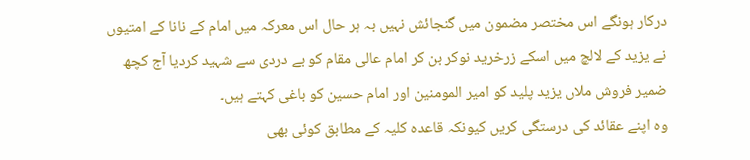درکار ہونگے اس مختصر مضمون میں گنجائش نہیں بہ ہر حال اس معرکہ میں امام کے نانا کے امتیوں نے یزید کے لالچ میں اسکے زرخرید نوکر بن کر امام عالی مقام کو بے دردی سے شہید کردیا آج کچھ ضمیر فروش ملاں یزید پلید کو امیر المومنین اور امام حسین کو باغی کہتے ہیں۔
وہ اپنے عقائد کی درستگی کریں کیونکہ قاعدہ کلیہ کے مطابق کوئی بھی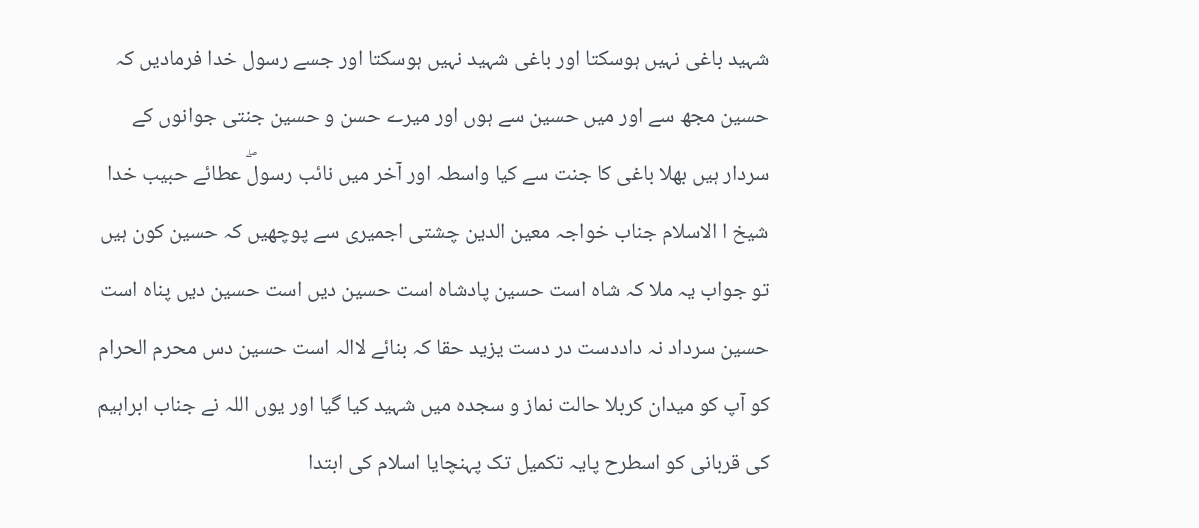شہید باغی نہیں ہوسکتا اور باغی شہید نہیں ہوسکتا اور جسے رسول خدا فرمادیں کہ حسین مجھ سے اور میں حسین سے ہوں اور میرے حسن و حسین جنتی جوانوں کے سردار ہیں بھلا باغی کا جنت سے کیا واسطہ اور آخر میں نائب رسولۖ عطائے حبیب خدا شیخ ا الاسلام جناب خواجہ معین الدین چشتی اجمیری سے پوچھیں کہ حسین کون ہیں تو جواب یہ ملا کہ شاہ است حسین پادشاہ است حسین دیں است حسین دیں پناہ است حسین سرداد نہ داددست در دست یزید حقا کہ بنائے لاالہ است حسین دس محرم الحرام کو آپ کو میدان کربلا حالت نماز و سجدہ میں شہید کیا گیا اور یوں اللہ نے جناب ابراہیم کی قربانی کو اسطرح پایہ تکمیل تک پہنچایا اسلام کی ابتدا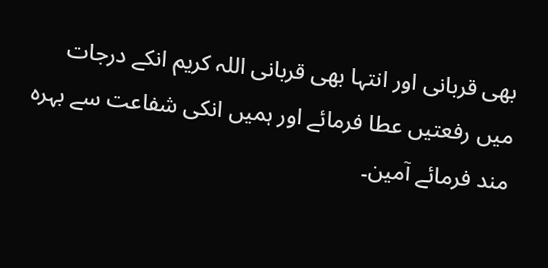بھی قربانی اور انتہا بھی قربانی اللہ کریم انکے درجات میں رفعتیں عطا فرمائے اور ہمیں انکی شفاعت سے بہرہ مند فرمائے آمین۔